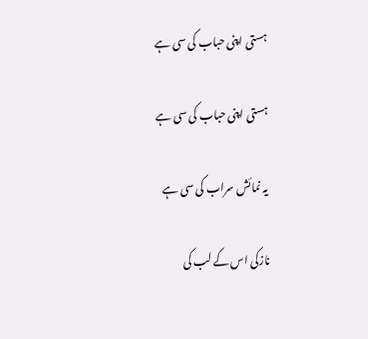ہستی اپنی حباب کی سی ہے

ہستی اپنی حباب کی سی ہے

یہ نمائش سراب کی سی ہے

نازکی اس کے لب کی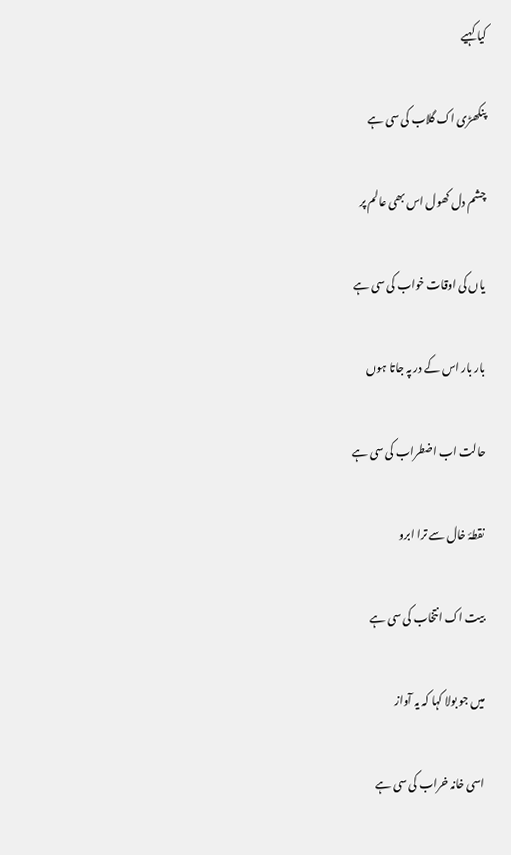کیا کہیے

پنکھڑی اک گلاب کی سی ہے

چشم دل کھول اس بھی عالم پر

یاں کی اوقات خواب کی سی ہے

بار بار اس کے در پہ جاتا ہوں

حالت اب اضطراب کی سی ہے

نقطۂ خال سے ترا ابرو

بیت اک انتخاب کی سی ہے

میں جو بولا کہا کہ یہ آواز

اسی خانہ خراب کی سی ہے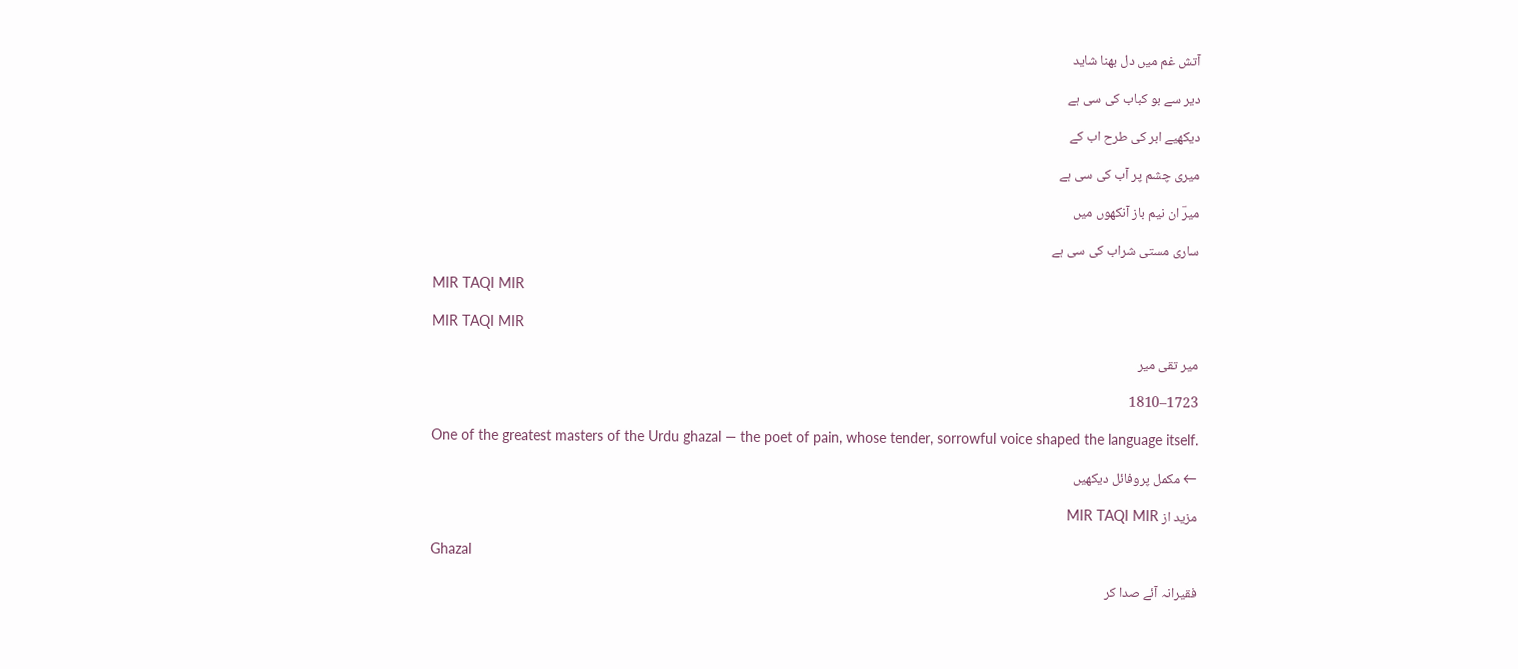آتش غم میں دل بھنا شاید

دیر سے بو کباب کی سی ہے

دیکھیے ابر کی طرح اب کے

میری چشم پر آب کی سی ہے

میرؔ ان نیم باز آنکھوں میں

ساری مستی شراب کی سی ہے

MIR TAQI MIR

MIR TAQI MIR

میر تقی میر

1723–1810

One of the greatest masters of the Urdu ghazal — the poet of pain, whose tender, sorrowful voice shaped the language itself.

← مکمل پروفائل دیکھیں

مزید از MIR TAQI MIR

Ghazal

فقیرانہ آئے صدا کر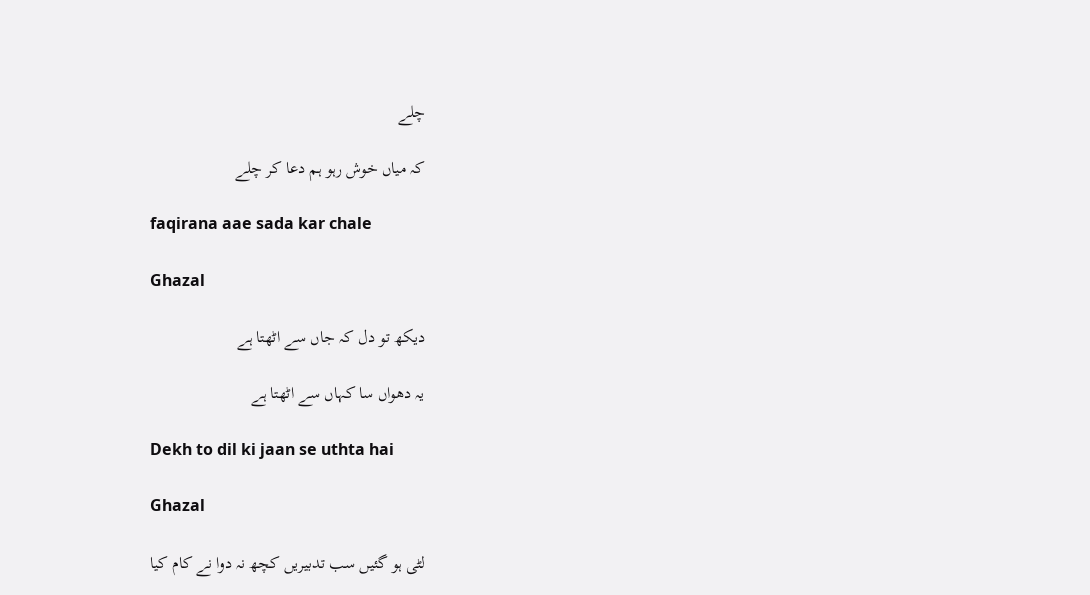چلے

کہ میاں خوش رہو ہم دعا کر چلے

faqirana aae sada kar chale

Ghazal

دیکھ تو دل کہ جاں سے اٹھتا ہے

یہ دھواں سا کہاں سے اٹھتا ہے

Dekh to dil ki jaan se uthta hai

Ghazal

لٹی ہو گئیں سب تدبیریں کچھ نہ دوا نے کام کیا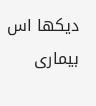دیکھا اس بیماری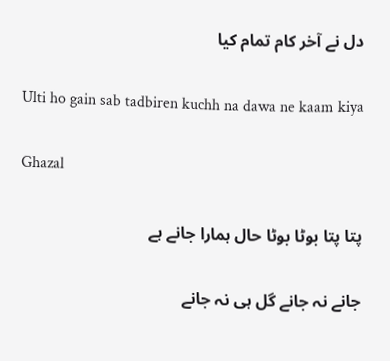دل نے آخر کام تمام کیا

Ulti ho gain sab tadbiren kuchh na dawa ne kaam kiya

Ghazal

پتا پتا بوٹا بوٹا حال ہمارا جانے ہے

جانے نہ جانے گل ہی نہ جانے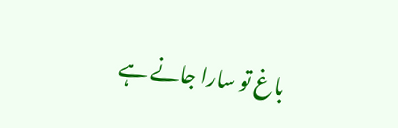باغ تو سارا جانے ہے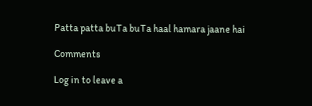Patta patta buTa buTa haal hamara jaane hai

Comments

Log in to leave a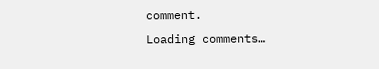comment.
Loading comments…